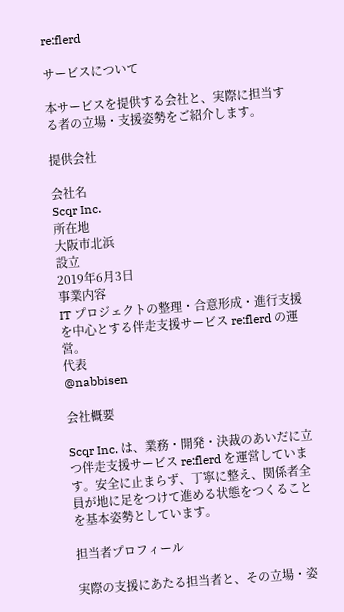re:flerd

サービスについて

本サービスを提供する会社と、実際に担当する者の立場・支援姿勢をご紹介します。

提供会社

会社名
Scqr Inc.
所在地
大阪市北浜
設立
2019年6月3日
事業内容
IT プロジェクトの整理・合意形成・進行支援を中心とする伴走支援サービス re:flerd の運営。
代表
@nabbisen

会社概要

Scqr Inc. は、業務・開発・決裁のあいだに立つ伴走支援サービス re:flerd を運営しています。安全に止まらず、丁寧に整え、関係者全員が地に足をつけて進める状態をつくることを基本姿勢としています。

担当者プロフィール

実際の支援にあたる担当者と、その立場・姿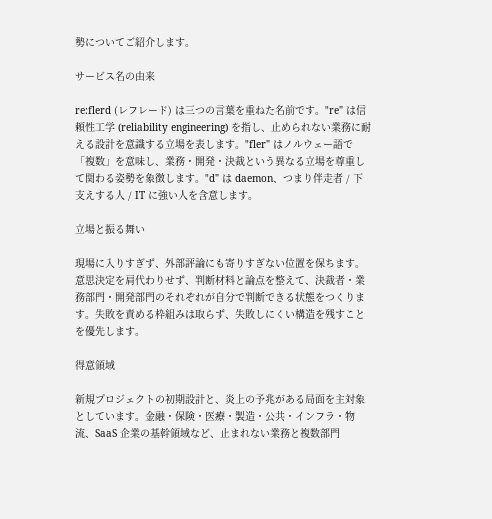勢についてご紹介します。

サービス名の由来

re:flerd (レフレード) は三つの言葉を重ねた名前です。"re" は信頼性工学 (reliability engineering) を指し、止められない業務に耐える設計を意識する立場を表します。"fler" はノルウェー語で「複数」を意味し、業務・開発・決裁という異なる立場を尊重して関わる姿勢を象徴します。"d" は daemon、つまり伴走者 / 下支えする人 / IT に強い人を含意します。

立場と振る舞い

現場に入りすぎず、外部評論にも寄りすぎない位置を保ちます。意思決定を肩代わりせず、判断材料と論点を整えて、決裁者・業務部門・開発部門のそれぞれが自分で判断できる状態をつくります。失敗を責める枠組みは取らず、失敗しにくい構造を残すことを優先します。

得意領域

新規プロジェクトの初期設計と、炎上の予兆がある局面を主対象としています。金融・保険・医療・製造・公共・インフラ・物流、SaaS 企業の基幹領域など、止まれない業務と複数部門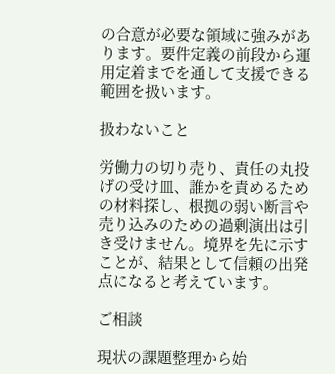の合意が必要な領域に強みがあります。要件定義の前段から運用定着までを通して支援できる範囲を扱います。

扱わないこと

労働力の切り売り、責任の丸投げの受け皿、誰かを責めるための材料探し、根拠の弱い断言や売り込みのための過剰演出は引き受けません。境界を先に示すことが、結果として信頼の出発点になると考えています。

ご相談

現状の課題整理から始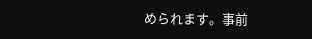められます。事前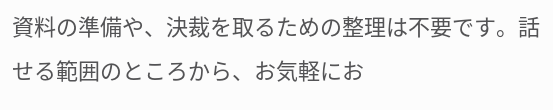資料の準備や、決裁を取るための整理は不要です。話せる範囲のところから、お気軽にお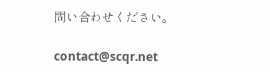問い合わせください。

contact@scqr.net